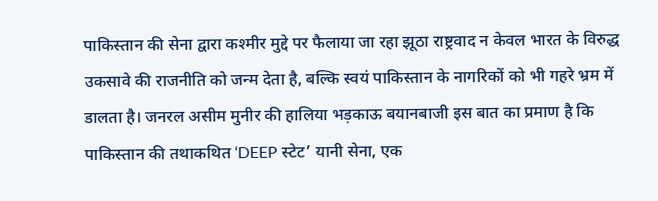पाकिस्तान की सेना द्वारा कश्मीर मुद्दे पर फैलाया जा रहा झूठा राष्ट्रवाद न केवल भारत के विरुद्ध उकसावे की राजनीति को जन्म देता है, बल्कि स्वयं पाकिस्तान के नागरिकों को भी गहरे भ्रम में डालता है। जनरल असीम मुनीर की हालिया भड़काऊ बयानबाजी इस बात का प्रमाण है कि पाकिस्तान की तथाकथित ‘DEEP स्टेट’ यानी सेना, एक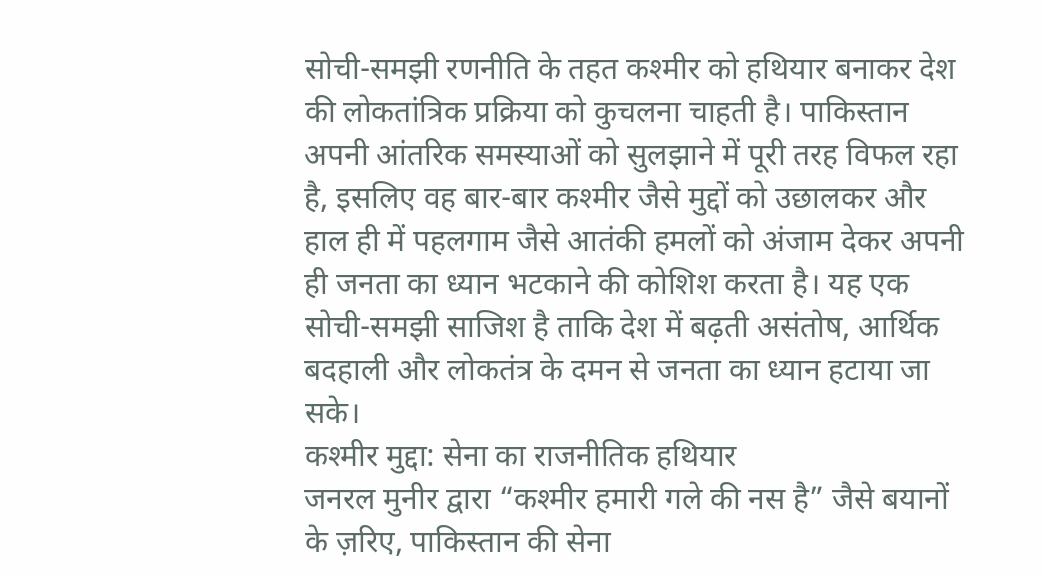सोची-समझी रणनीति के तहत कश्मीर को हथियार बनाकर देश की लोकतांत्रिक प्रक्रिया को कुचलना चाहती है। पाकिस्तान अपनी आंतरिक समस्याओं को सुलझाने में पूरी तरह विफल रहा है, इसलिए वह बार-बार कश्मीर जैसे मुद्दों को उछालकर और हाल ही में पहलगाम जैसे आतंकी हमलों को अंजाम देकर अपनी ही जनता का ध्यान भटकाने की कोशिश करता है। यह एक सोची-समझी साजिश है ताकि देश में बढ़ती असंतोष, आर्थिक बदहाली और लोकतंत्र के दमन से जनता का ध्यान हटाया जा सके।
कश्मीर मुद्दा: सेना का राजनीतिक हथियार
जनरल मुनीर द्वारा “कश्मीर हमारी गले की नस है” जैसे बयानों के ज़रिए, पाकिस्तान की सेना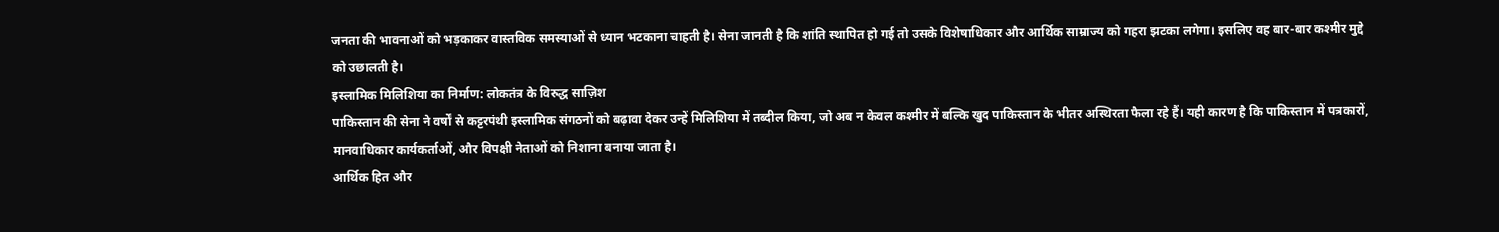जनता की भावनाओं को भड़काकर वास्तविक समस्याओं से ध्यान भटकाना चाहती है। सेना जानती है कि शांति स्थापित हो गई तो उसके विशेषाधिकार और आर्थिक साम्राज्य को गहरा झटका लगेगा। इसलिए वह बार-बार कश्मीर मुद्दे को उछालती है।
इस्लामिक मिलिशिया का निर्माण: लोकतंत्र के विरुद्ध साज़िश
पाकिस्तान की सेना ने वर्षों से कट्टरपंथी इस्लामिक संगठनों को बढ़ावा देकर उन्हें मिलिशिया में तब्दील किया, जो अब न केवल कश्मीर में बल्कि खुद पाकिस्तान के भीतर अस्थिरता फैला रहे हैं। यही कारण है कि पाकिस्तान में पत्रकारों, मानवाधिकार कार्यकर्ताओं, और विपक्षी नेताओं को निशाना बनाया जाता है।
आर्थिक हित और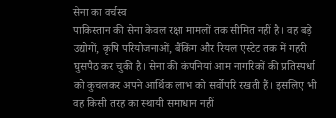सेना का वर्चस्व
पाकिस्तान की सेना केवल रक्षा मामलों तक सीमित नहीं है। वह बड़े उद्योगों, कृषि परियोजनाओं, बैंकिंग और रियल एस्टेट तक में गहरी घुसपैठ कर चुकी है। सेना की कंपनियां आम नागरिकों की प्रतिस्पर्धा को कुचलकर अपने आर्थिक लाभ को सर्वोपरि रखती हैं। इसलिए भी वह किसी तरह का स्थायी समाधान नहीं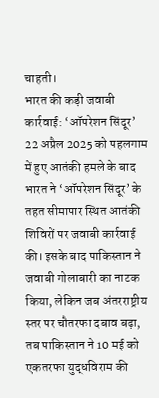चाहती।
भारत की कड़ी जवाबी कार्रवाई: ‘ऑपरेशन सिंदूर’
22 अप्रैल 2025 को पहलगाम में हुए आतंकी हमले के बाद भारत ने ‘ऑपरेशन सिंदूर’ के तहत सीमापार स्थित आतंकी शिविरों पर जवाबी कार्रवाई की। इसके बाद पाकिस्तान ने जवाबी गोलाबारी का नाटक किया, लेकिन जब अंतरराष्ट्रीय स्तर पर चौतरफा दबाव बढ़ा, तब पाकिस्तान ने 10 मई को एकतरफा युद्धविराम की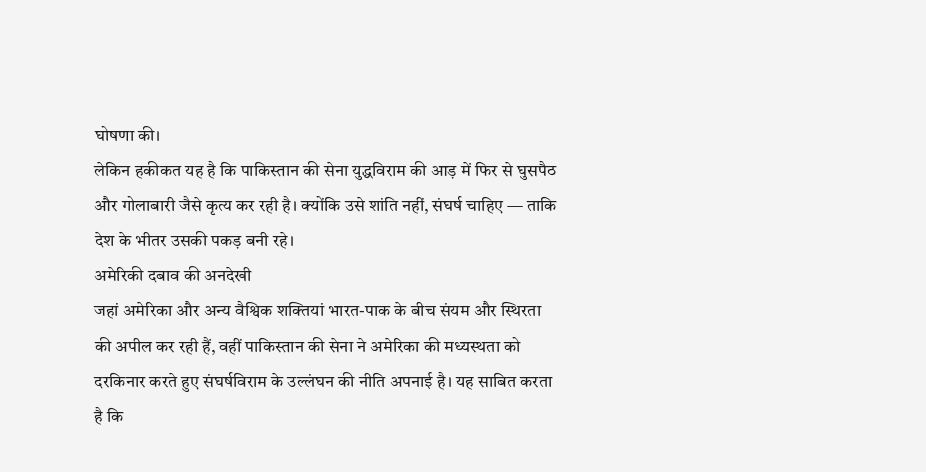घोषणा की।
लेकिन हकीकत यह है कि पाकिस्तान की सेना युद्धविराम की आड़ में फिर से घुसपैठ और गोलाबारी जैसे कृत्य कर रही है। क्योंकि उसे शांति नहीं, संघर्ष चाहिए — ताकि देश के भीतर उसकी पकड़ बनी रहे।
अमेरिकी दबाव की अनदेखी
जहां अमेरिका और अन्य वैश्विक शक्तियां भारत-पाक के बीच संयम और स्थिरता की अपील कर रही हैं, वहीं पाकिस्तान की सेना ने अमेरिका की मध्यस्थता को दरकिनार करते हुए संघर्षविराम के उल्लंघन की नीति अपनाई है। यह साबित करता है कि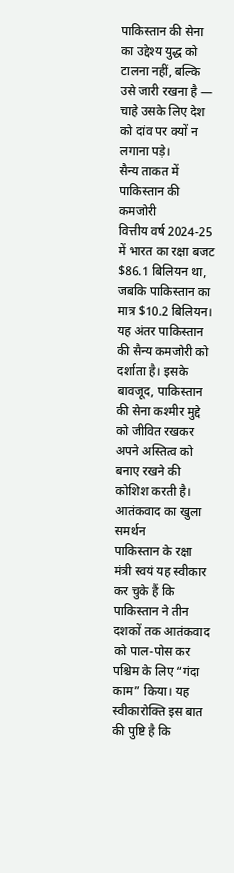पाकिस्तान की सेना का उद्देश्य युद्ध को टालना नहीं, बल्कि उसे जारी रखना है — चाहे उसके लिए देश को दांव पर क्यों न लगाना पड़े।
सैन्य ताकत में पाकिस्तान की कमजोरी
वित्तीय वर्ष 2024-25 में भारत का रक्षा बजट $86.1 बिलियन था, जबकि पाकिस्तान का मात्र $10.2 बिलियन। यह अंतर पाकिस्तान की सैन्य कमजोरी को दर्शाता है। इसके बावजूद, पाकिस्तान की सेना कश्मीर मुद्दे को जीवित रखकर अपने अस्तित्व को बनाए रखने की कोशिश करती है।
आतंकवाद का खुला समर्थन
पाकिस्तान के रक्षा मंत्री स्वयं यह स्वीकार कर चुके हैं कि पाकिस्तान ने तीन दशकों तक आतंकवाद को पाल-पोस कर पश्चिम के लिए “गंदा काम” किया। यह स्वीकारोक्ति इस बात की पुष्टि है कि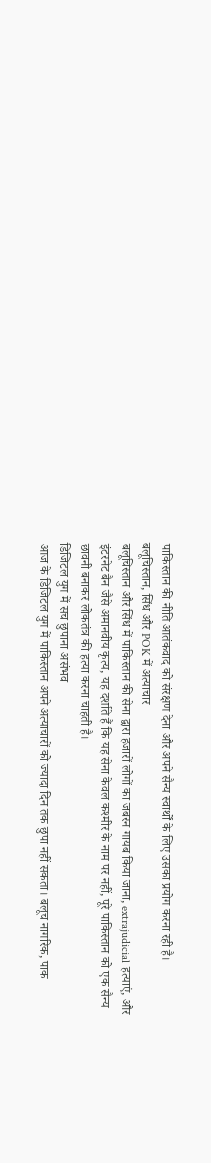पाकिस्तान की नीति आतंकवाद को संरक्षण देना और अपने सैन्य स्वार्थों के लिए उसका प्रयोग करना रही है।
बलूचिस्तान, सिंध और POK में अत्याचार
बलूचिस्तान और सिंध में पाकिस्तान की सेना द्वारा हजारों लोगों का जबरन गायब किया जाना, extrajudicial हत्याएं, और इंटरनेट बैन जैसे अमानवीय कृत्य, यह दर्शाते हैं कि यह सेना केवल कश्मीर के नाम पर नहीं, पूरे पाकिस्तान को एक सैन्य छावनी बनाकर लोकतंत्र की हत्या करना चाहती है।
डिजिटल युग में सच छुपाना असंभव
आज के डिजिटल युग में पाकिस्तान अपने अत्याचारों को ज्यादा दिन तक छुपा नहीं सकता। बलूच नागरिक, पाक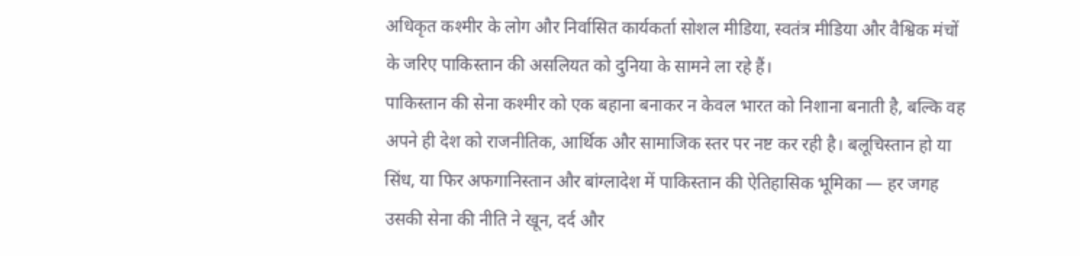अधिकृत कश्मीर के लोग और निर्वासित कार्यकर्ता सोशल मीडिया, स्वतंत्र मीडिया और वैश्विक मंचों के जरिए पाकिस्तान की असलियत को दुनिया के सामने ला रहे हैं।
पाकिस्तान की सेना कश्मीर को एक बहाना बनाकर न केवल भारत को निशाना बनाती है, बल्कि वह अपने ही देश को राजनीतिक, आर्थिक और सामाजिक स्तर पर नष्ट कर रही है। बलूचिस्तान हो या सिंध, या फिर अफगानिस्तान और बांग्लादेश में पाकिस्तान की ऐतिहासिक भूमिका — हर जगह उसकी सेना की नीति ने खून, दर्द और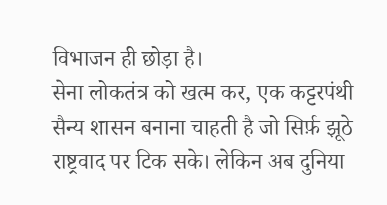विभाजन ही छोड़ा है।
सेना लोकतंत्र को खत्म कर, एक कट्टरपंथी सैन्य शासन बनाना चाहती है जो सिर्फ़ झूठे राष्ट्रवाद पर टिक सके। लेकिन अब दुनिया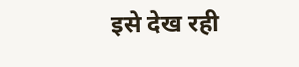इसे देख रही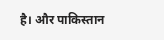है। और पाकिस्तान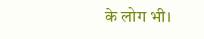के लोग भी।